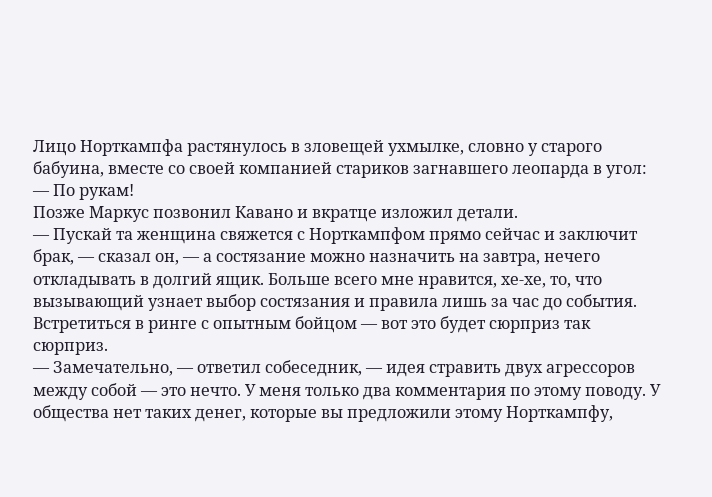Лицо Норткампфа растянулось в зловещей ухмылке, словно у старого бабуина, вместе со своей компанией стариков загнавшего леопарда в угол:
— По рукам!
Позже Маркус позвонил Кавано и вкратце изложил детали.
— Пускай та женщина свяжется с Норткампфом прямо сейчас и заключит брак, — сказал он, — а состязание можно назначить на завтра, нечего откладывать в долгий ящик. Больше всего мне нравится, хе-хе, то, что вызывающий узнает выбор состязания и правила лишь за час до события. Встретиться в ринге с опытным бойцом — вот это будет сюрприз так сюрприз.
— Замечательно, — ответил собеседник, — идея стравить двух агрессоров между собой — это нечто. У меня только два комментария по этому поводу. У общества нет таких денег, которые вы предложили этому Норткампфу,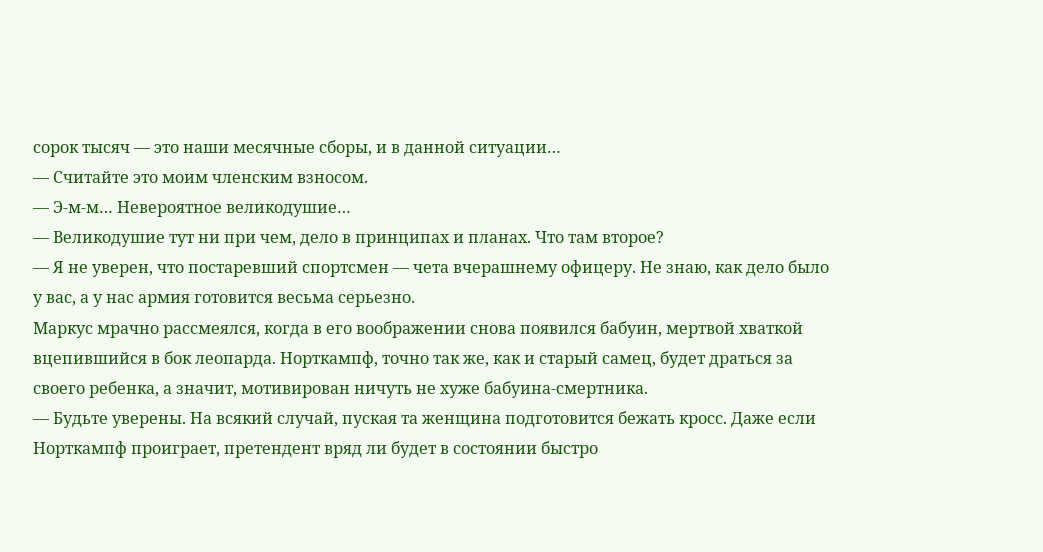сорок тысяч — это наши месячные сборы, и в данной ситуации…
— Считайте это моим членским взносом.
— Э-м-м… Невероятное великодушие…
— Великодушие тут ни при чем, дело в принципах и планах. Что там второе?
— Я не уверен, что постаревший спортсмен — чета вчерашнему офицеру. Не знаю, как дело было у вас, а у нас армия готовится весьма серьезно.
Маркус мрачно рассмеялся, когда в его воображении снова появился бабуин, мертвой хваткой вцепившийся в бок леопарда. Норткампф, точно так же, как и старый самец, будет драться за своего ребенка, а значит, мотивирован ничуть не хуже бабуина-смертника.
— Будьте уверены. На всякий случай, пуская та женщина подготовится бежать кросс. Даже если Норткампф проиграет, претендент вряд ли будет в состоянии быстро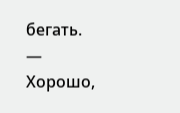бегать.
— Хорошо,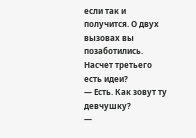если так и получится. О двух вызовах вы позаботились. Насчет третьего есть идеи?
— Есть. Как зовут ту девчушку?
—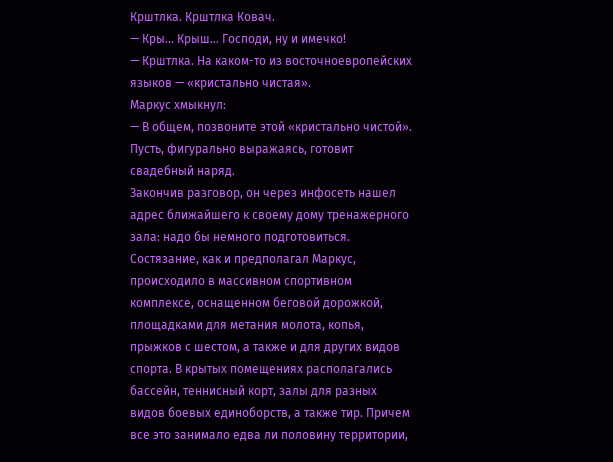Крштлка. Крштлка Ковач.
— Кры… Крыш… Господи, ну и имечко!
— Крштлка. На каком-то из восточноевропейских языков — «кристально чистая».
Маркус хмыкнул:
— В общем, позвоните этой «кристально чистой». Пусть, фигурально выражаясь, готовит свадебный наряд.
Закончив разговор, он через инфосеть нашел адрес ближайшего к своему дому тренажерного зала: надо бы немного подготовиться.
Состязание, как и предполагал Маркус, происходило в массивном спортивном комплексе, оснащенном беговой дорожкой, площадками для метания молота, копья, прыжков с шестом, а также и для других видов спорта. В крытых помещениях располагались бассейн, теннисный корт, залы для разных видов боевых единоборств, а также тир. Причем все это занимало едва ли половину территории,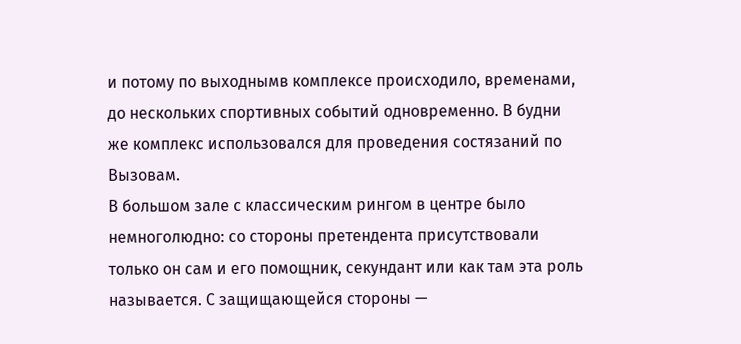и потому по выходнымв комплексе происходило, временами, до нескольких спортивных событий одновременно. В будни же комплекс использовался для проведения состязаний по Вызовам.
В большом зале с классическим рингом в центре было немноголюдно: со стороны претендента присутствовали только он сам и его помощник, секундант или как там эта роль называется. С защищающейся стороны —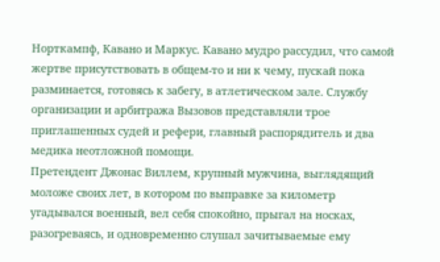Норткампф, Кавано и Маркус. Кавано мудро рассудил, что самой жертве присутствовать в общем-то и ни к чему, пускай пока разминается, готовясь к забегу, в атлетическом зале. Службу организации и арбитража Вызовов представляли трое приглашенных судей и рефери, главный распорядитель и два медика неотложной помощи.
Претендент Джонас Виллем, крупный мужчина, выглядящий моложе своих лет, в котором по выправке за километр угадывался военный, вел себя спокойно, прыгал на носках, разогреваясь, и одновременно слушал зачитываемые ему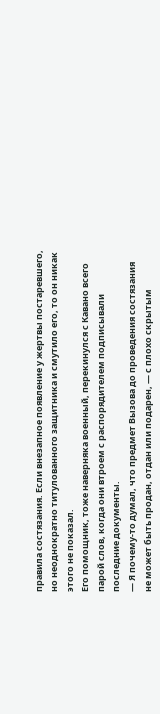правила состязания. Если внезапное появление у жертвы постаревшего, но неоднократно титулованного защитника и смутило его, то он никак этого не показал.
Его помощник, тоже наверняка военный, перекинулся с Кавано всего парой слов, когда они втроем с распорядителем подписывали последние документы.
— Я почему-то думал, что предмет Вызова до проведения состязания не может быть продан, отдан или подарен, — с плохо скрытым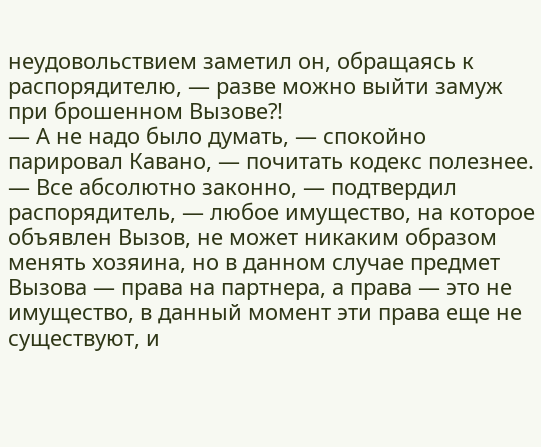неудовольствием заметил он, обращаясь к распорядителю, — разве можно выйти замуж при брошенном Вызове⁈
— А не надо было думать, — спокойно парировал Кавано, — почитать кодекс полезнее.
— Все абсолютно законно, — подтвердил распорядитель, — любое имущество, на которое объявлен Вызов, не может никаким образом менять хозяина, но в данном случае предмет Вызова — права на партнера, а права — это не имущество, в данный момент эти права еще не существуют, и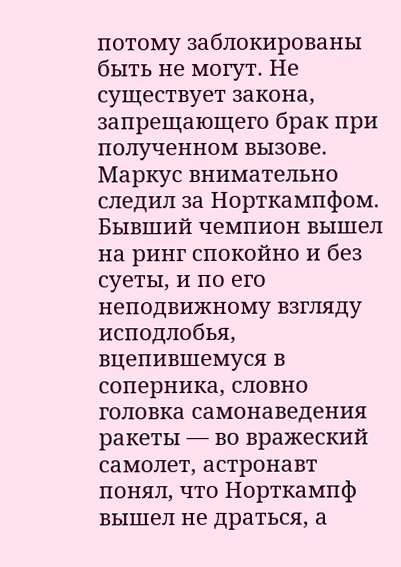потому заблокированы быть не могут. Не существует закона, запрещающего брак при полученном вызове.
Маркус внимательно следил за Норткампфом. Бывший чемпион вышел на ринг спокойно и без суеты, и по его неподвижному взгляду исподлобья, вцепившемуся в соперника, словно головка самонаведения ракеты — во вражеский самолет, астронавт понял, что Норткампф вышел не драться, а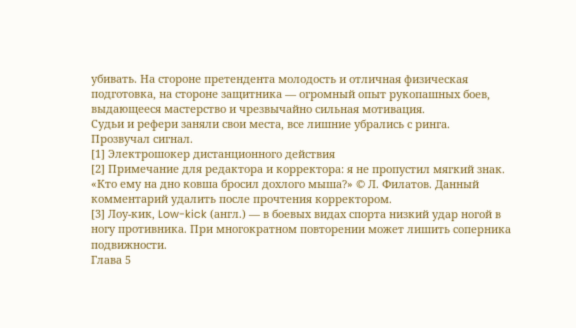убивать. На стороне претендента молодость и отличная физическая подготовка, на стороне защитника — огромный опыт рукопашных боев, выдающееся мастерство и чрезвычайно сильная мотивация.
Судьи и рефери заняли свои места, все лишние убрались с ринга.
Прозвучал сигнал.
[1] Электрошокер дистанционного действия
[2] Примечание для редактора и корректора: я не пропустил мягкий знак. «Кто ему на дно ковша бросил дохлого мыша?» © Л. Филатов. Данный комментарий удалить после прочтения корректором.
[3] Лоу-кик, Low-kick (англ.) — в боевых видах спорта низкий удар ногой в ногу противника. При многократном повторении может лишить соперника подвижности.
Глава 5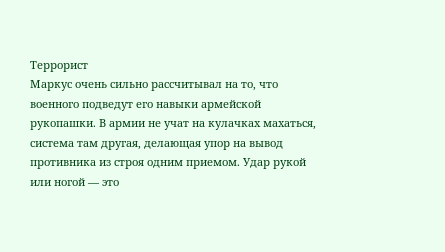Террорист
Маркус очень сильно рассчитывал на то, что военного подведут его навыки армейской рукопашки. В армии не учат на кулачках махаться, система там другая, делающая упор на вывод противника из строя одним приемом. Удар рукой или ногой — это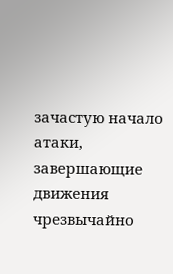зачастую начало атаки, завершающие движения чрезвычайно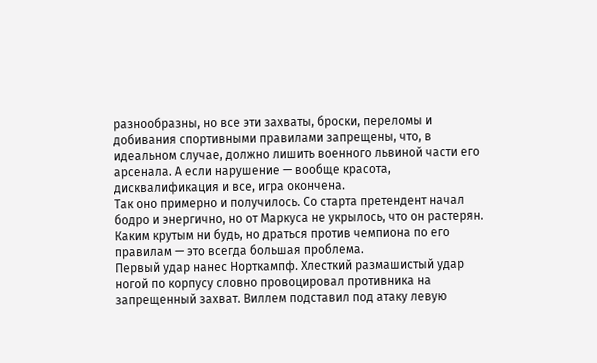разнообразны, но все эти захваты, броски, переломы и добивания спортивными правилами запрещены, что, в идеальном случае, должно лишить военного львиной части его арсенала. А если нарушение — вообще красота, дисквалификация и все, игра окончена.
Так оно примерно и получилось. Со старта претендент начал бодро и энергично, но от Маркуса не укрылось, что он растерян. Каким крутым ни будь, но драться против чемпиона по его правилам — это всегда большая проблема.
Первый удар нанес Норткампф. Хлесткий размашистый удар ногой по корпусу словно провоцировал противника на запрещенный захват. Виллем подставил под атаку левую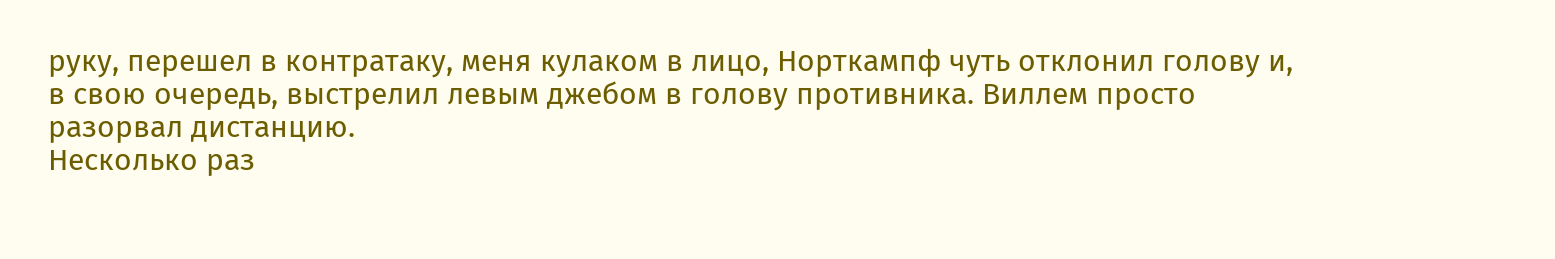руку, перешел в контратаку, меня кулаком в лицо, Норткампф чуть отклонил голову и, в свою очередь, выстрелил левым джебом в голову противника. Виллем просто разорвал дистанцию.
Несколько раз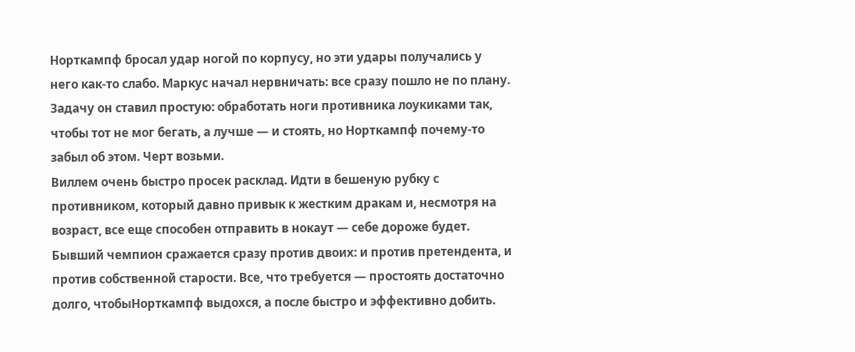Норткампф бросал удар ногой по корпусу, но эти удары получались у него как-то слабо. Маркус начал нервничать: все сразу пошло не по плану. Задачу он ставил простую: обработать ноги противника лоукиками так, чтобы тот не мог бегать, а лучше — и стоять, но Норткампф почему-то забыл об этом. Черт возьми.
Виллем очень быстро просек расклад. Идти в бешеную рубку с противником, который давно привык к жестким дракам и, несмотря на возраст, все еще способен отправить в нокаут — себе дороже будет. Бывший чемпион сражается сразу против двоих: и против претендента, и против собственной старости. Все, что требуется — простоять достаточно долго, чтобыНорткампф выдохся, а после быстро и эффективно добить.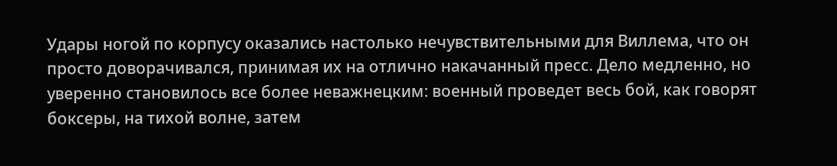Удары ногой по корпусу оказались настолько нечувствительными для Виллема, что он просто доворачивался, принимая их на отлично накачанный пресс. Дело медленно, но уверенно становилось все более неважнецким: военный проведет весь бой, как говорят боксеры, на тихой волне, затем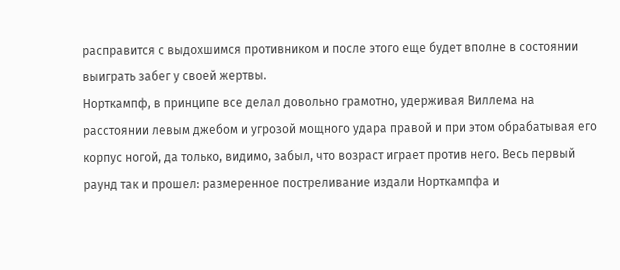расправится с выдохшимся противником и после этого еще будет вполне в состоянии выиграть забег у своей жертвы.
Норткампф, в принципе все делал довольно грамотно, удерживая Виллема на расстоянии левым джебом и угрозой мощного удара правой и при этом обрабатывая его корпус ногой, да только, видимо, забыл, что возраст играет против него. Весь первый раунд так и прошел: размеренное постреливание издали Норткампфа и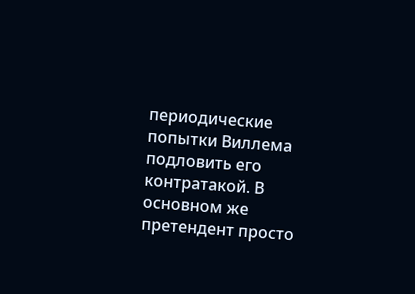периодические попытки Виллема подловить его контратакой. В основном же претендент просто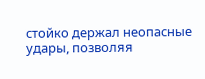стойко держал неопасные удары, позволяя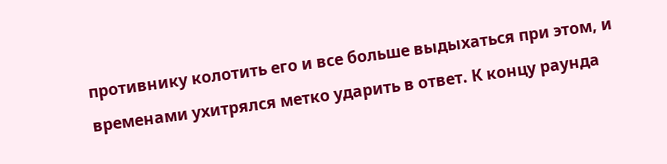противнику колотить его и все больше выдыхаться при этом, и временами ухитрялся метко ударить в ответ. К концу раунда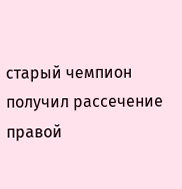старый чемпион получил рассечение правой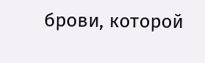брови, которой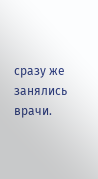сразу же занялись врачи.